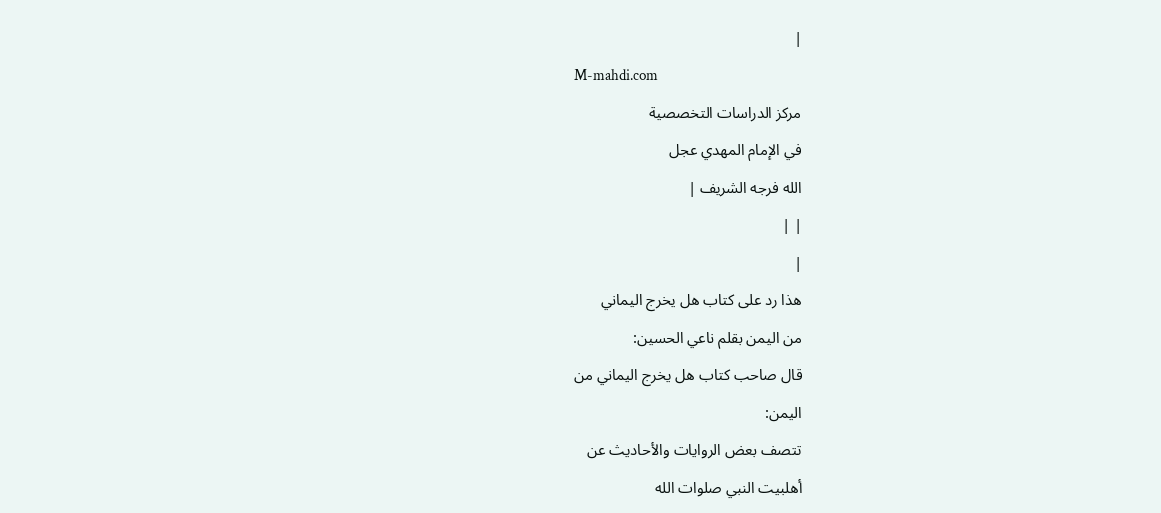|
M-mahdi.com
مركز الدراسات التخصصية
في الإمام المهدي عجل
الله فرجه الشريف |
| |
|
هذا رد على كتاب هل يخرج اليماني
من اليمن بقلم ناعي الحسين:
قال صاحب كتاب هل يخرج اليماني من
اليمن:
تتصف بعض الروايات والأحاديث عن
أهلبيت النبي صلوات الله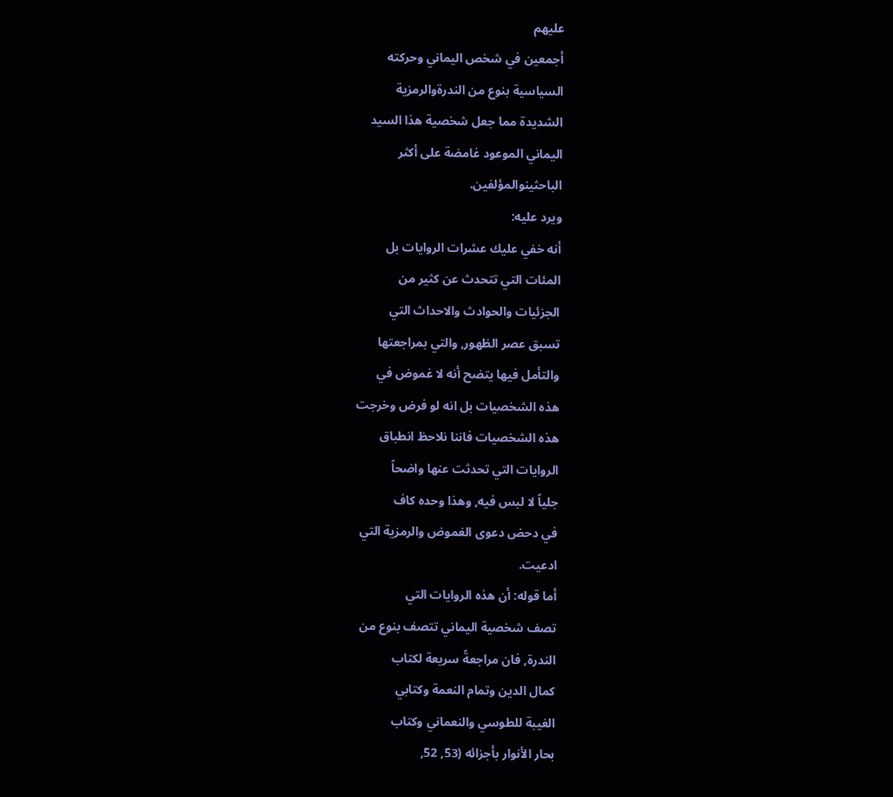عليهم
أجمعين في شخص اليماني وحركته
السياسية بنوع من الندرةوالرمزية
الشديدة مما جعل شخصية هذا السيد
اليماني الموعود غامضة على أكثر
الباحثينوالمؤلفين.
ويرد عليه:
أنه خفي عليك عشرات الروايات بل
المئات التي تتحدث عن كثير من
الجزئيات والحوادث والاحداث التي
تسبق عصر الظهور, والتي بمراجعتها
والتأمل فيها يتضح أنه لا غموض في
هذه الشخصيات بل انه لو فرض وخرجت
هذه الشخصيات فاننا نلاحظ انطباق
الروايات التي تحدثت عنها واضحاً
جلياً لا لبس فيه, وهذا وحده كاف
في دحض دعوى الغموض والرمزية التي
ادعيت.
أما قوله: أن هذه الروايات التي
تصف شخصية اليماني تتصف بنوع من
الندرة, فان مراجعةً سريعة لكتاب
كمال الدين وتمام النعمة وكتابي
الغيبة للطوسي والنعماني وكتاب
بحار الأنوار بأجزائه (53, 52,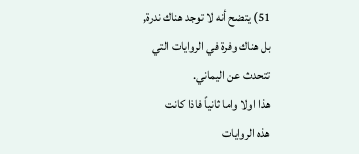51) يتضح أنه لا توجد هناك ندرة,
بل هناك وفرة في الروايات التي
تتحدث عن اليماني.
هذا اولا واما ثانياً فاذا كانت
هذه الروايات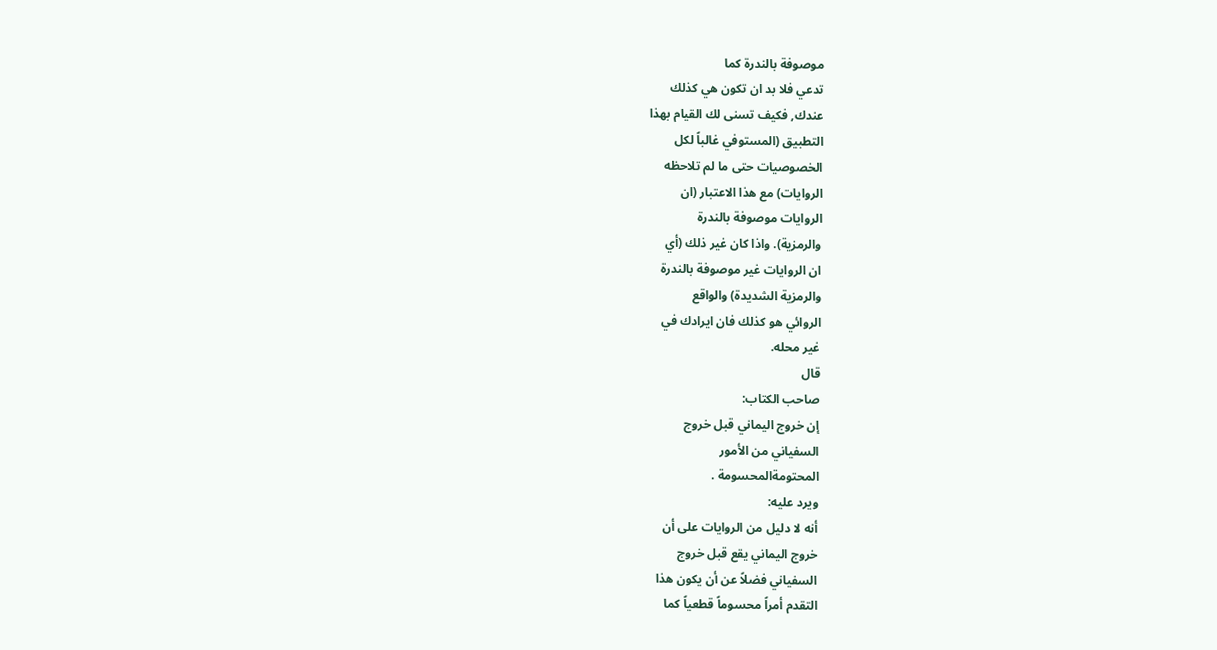موصوفة بالندرة كما
تدعي فلا بد ان تكون هي كذلك
عندك, فكيف تسنى لك القيام بهذا
التطبيق (المستوفي غالباً لكل
الخصوصيات حتى ما لم تلاحظه
الروايات) مع هذا الاعتبار (ان
الروايات موصوفة بالندرة
والرمزية). واذا كان غير ذلك (أي
ان الروايات غير موصوفة بالندرة
والرمزية الشديدة) والواقع
الروائي هو كذلك فان ايرادك في
غير محله.
قال
صاحب الكتاب:
إن خروج اليماني قبل خروج
السفياني من الأمور
المحتومةالمحسومة .
ويرد عليه:
أنه لا دليل من الروايات على أن
خروج اليماني يقع قبل خروج
السفياني فضلاً عن أن يكون هذا
التقدم أمراً محسوماً قطعياً كما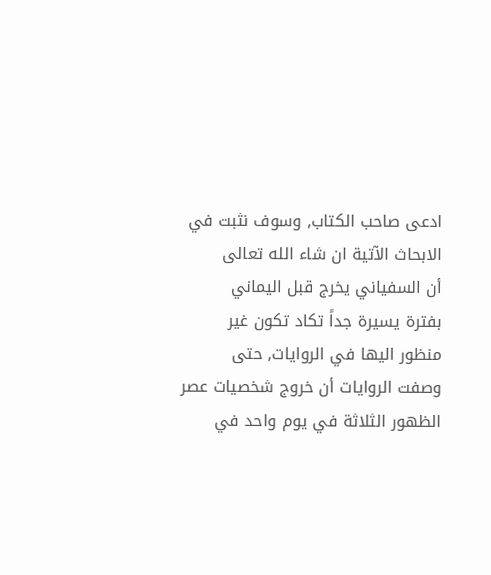ادعى صاحب الكتاب, وسوف نثبت في
الابحاث الآتية ان شاء الله تعالى
أن السفياني يخرج قبل اليماني
بفترة يسيرة جداً تكاد تكون غير
منظور اليها في الروايات, حتى
وصفت الروايات أن خروج شخصيات عصر
الظهور الثلاثة في يوم واحد في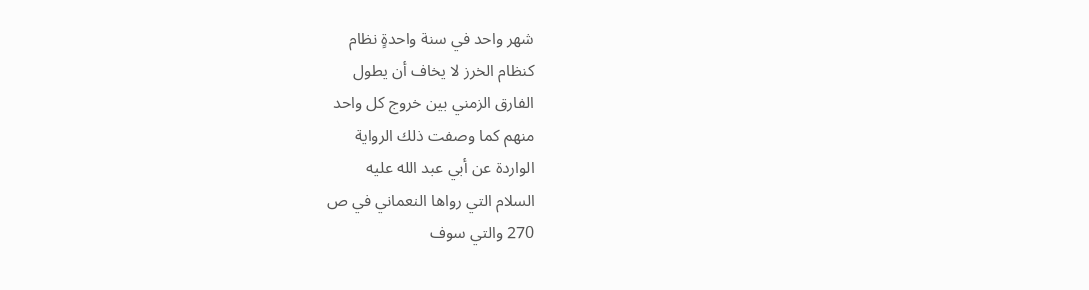شهر واحد في سنة واحدةٍ نظام
كنظام الخرز لا يخاف أن يطول
الفارق الزمني بين خروج كل واحد
منهم كما وصفت ذلك الرواية
الواردة عن أبي عبد الله عليه
السلام التي رواها النعماني في ص
270 والتي سوف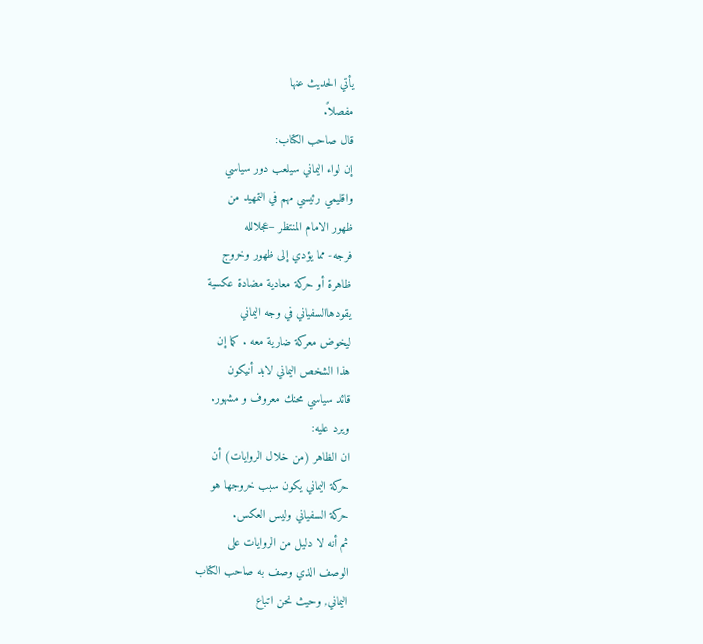يأتي الحديث عنها
مفصلاً.
قال صاحب الكتاب:
إن لواء اليماني سيلعب دور سياسي
واقليمي رئيسي مهم في التمهيد من
ظهور الامام المنتظر –عجلالله
فرجه- مما يؤدي إلى ظهور وخروج
ظاهرة أو حركة معادية مضادة عكسية
يقودهاالسفياني في وجه اليماني
ليخوض معركة ضارية معه . كما إن
هذا الشخص اليماني لابد أنيكون
قائد سياسي محنك معروف و مشهور.
ويرد عليه:
ان الظاهر (من خلال الروايات) أن
حركة اليماني يكون سبب خروجها هو
حركة السفياني وليس العكس.
ثم أنه لا دليل من الروايات على
الوصف الذي وصف به صاحب الكتاب
اليماني, وحيث نحن اتباع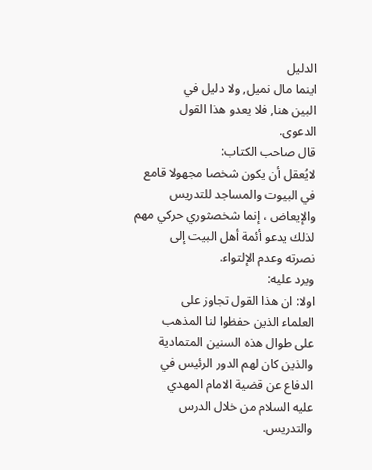الدليل
اينما مال نميل, ولا دليل في
البين هنا, فلا يعدو هذا القول
الدعوى.
قال صاحب الكتاب:
لايُعقل أن يكون شخصا مجهولا قامع
في البيوت والمساجد للتدريس
والإيعاض ، إنما شخصثوري حركي مهم
لذلك يدعو أئمة أهل البيت إلى
نصرته وعدم الإلتواء.
ويرد عليه:
اولا: ان هذا القول تجاوز على
العلماء الذين حفظوا لنا المذهب
على طوال هذه السنين المتمادية
والذين كان لهم الدور الرئيس في
الدفاع عن قضية الامام المهدي
عليه السلام من خلال الدرس
والتدريس.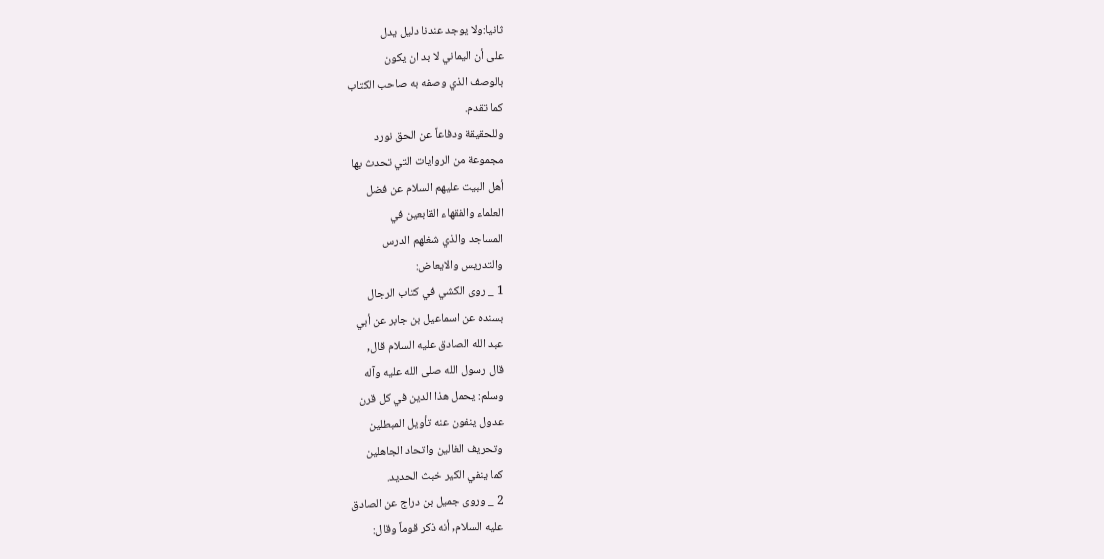ثانيا:ولا يوجد عندنا دليل يدل
على أن اليماني لا بد ان يكون
بالوصف الذي وصفه به صاحب الكتاب
كما تقدم.
وللحقيقة ودفاعاً عن الحق نورد
مجموعة من الروايات التي تحدث بها
أهل البيت عليهم السلام عن فضل
العلماء والفقهاء القابعين في
المساجد والذي شغلهم الدرس
والتدريس والايعاض:
1 _ روى الكشي في كتاب الرجال
بسنده عن اسماعيل بن جابر عن أبي
عبد الله الصادق عليه السلام قال,
قال رسول الله صلى الله عليه وآله
وسلم: يحمل هذا الدين في كل قرن
عدول ينفون عنه تأويل المبطلين
وتحريف الغالين واتحاد الجاهلين
كما ينفي الكير خبث الحديد.
2 _ وروى جميل بن دراج عن الصادق
عليه السلام, أنه ذكر قوماً وقال: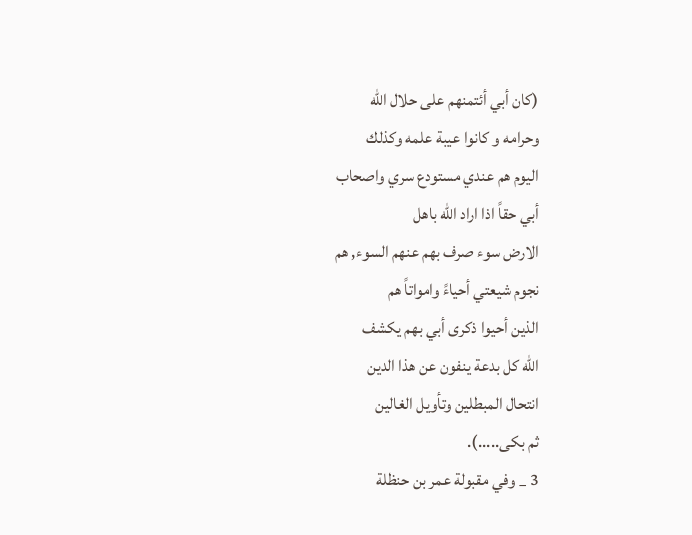(كان أبي أئتمنهم على حلال الله
وحرامه و كانوا عيبة علمه وكذلك
اليوم هم عندي مستودع سري واصحاب
أبي حقاً اذا اراد الله باهل
الارض سوء صرف بهم عنهم السوء, هم
نجوم شيعتي أحياءً وامواتاً هم
الذين أحيوا ذكرى أبي بهم يكشف
الله كل بدعة ينفون عن هذا الدين
انتحال المبطلين وتأويل الغالين
ثم بكى.....).
3 _ وفي مقبولة عمر بن حنظلة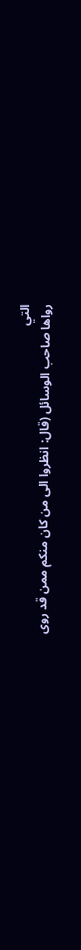التي
رواها صاحب الوسائل (قال: انظروا الى من كان منكم ممن قد روى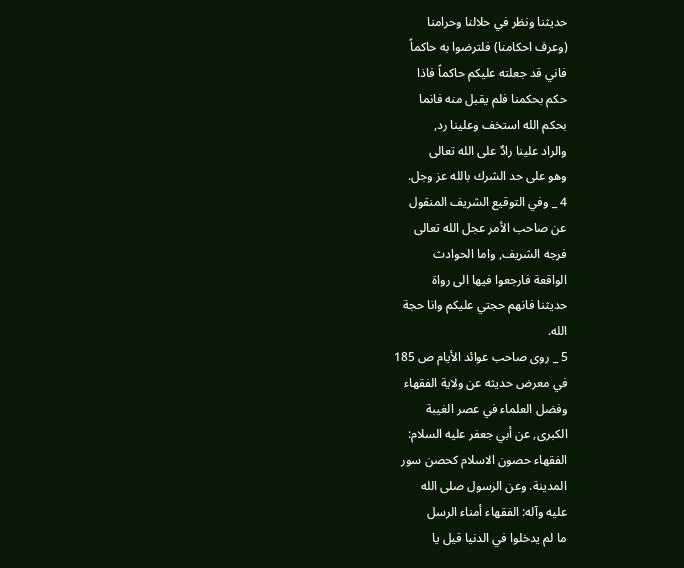حديثنا ونظر في حلالنا وحرامنا
(وعرف احكامنا) فلترضوا به حاكماً
فاني قد جعلته عليكم حاكماً فاذا
حكم بحكمنا فلم يقبل منه فانما
بحكم الله استخف وعلينا رد,
والراد علينا رادٌ على الله تعالى
وهو على حد الشرك بالله عز وجل.
4 _ وفي التوقيع الشريف المنقول
عن صاحب الأمر عجل الله تعالى
فرجه الشريف, واما الحوادث
الواقعة فارجعوا فيها الى رواة
حديثنا فانهم حجتي عليكم وانا حجة
الله.
5 _ روى صاحب عوائد الأيام ص 185
في معرض حديثه عن ولاية الفقهاء
وفضل العلماء في عصر الغيبة
الكبرى, عن أبي جعفر عليه السلام:
الفقهاء حصون الاسلام كحصن سور
المدينة. وعن الرسول صلى الله
عليه وآله: الفقهاء أمناء الرسل
ما لم يدخلوا في الدنيا قيل يا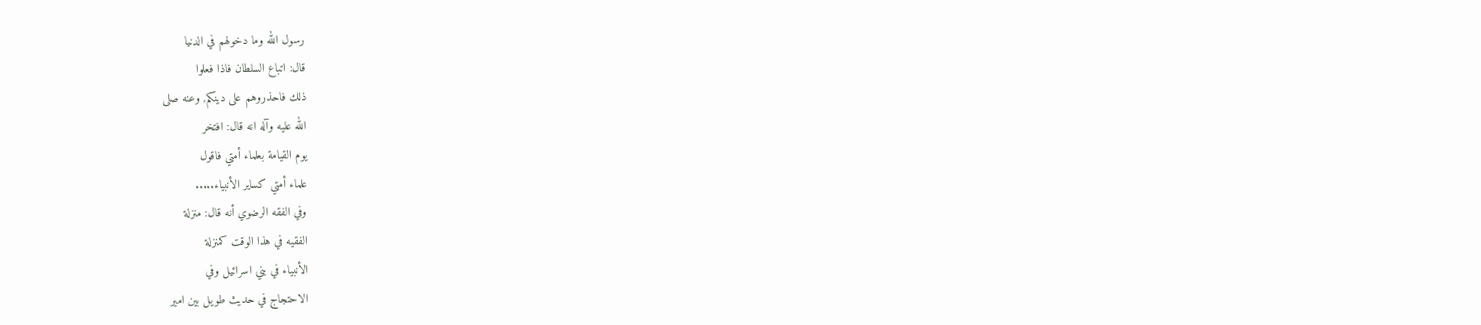رسول الله وما دخولهم في الدنيا
قال: اتباع السلطان فاذا فعلوا
ذلك فاحذروهم على دينكم, وعنه صلى
الله عليه وآله انه قال: افتخر
يوم القيامة بعلماء أمتي فاقول
علماء أمتي كساير الأنبياء.....
وفي الفقه الرضوي أنه قال: منزلة
الفقيه في هذا الوقت كمنزلة
الأنبياء في بني اسرائيل وفي
الاحتجاج في حديث طويل بين امير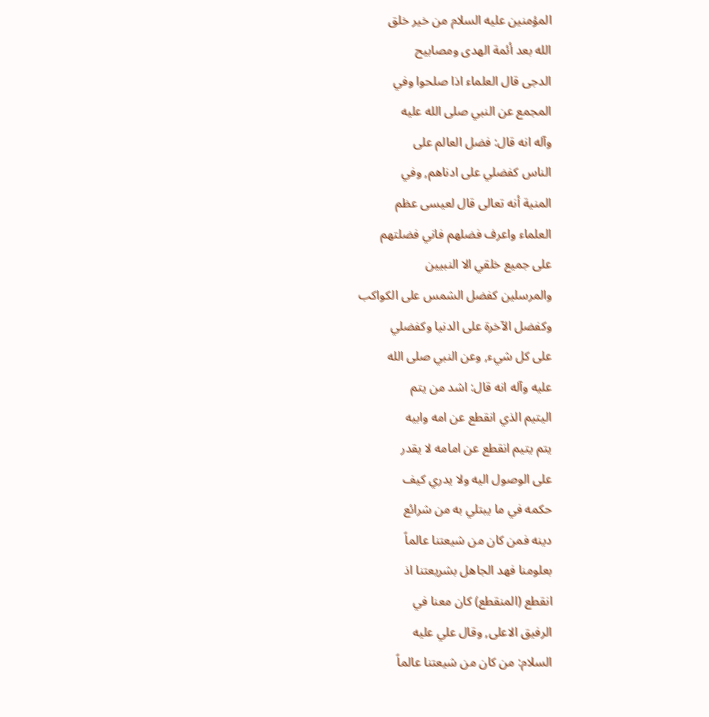المؤمنين عليه السلام من خير خلق
الله بعد أئمة الهدى ومصابيح
الدجى قال العلماء اذا صلحوا وفي
المجمع عن النبي صلى الله عليه
وآله انه قال: فضل العالم على
الناس كفضلي على ادناهم, وفي
المنية أنه تعالى قال لعيسى عظم
العلماء واعرف فضلهم فاني فضلتهم
على جميع خلقي الا النبيين
والمرسلين كفضل الشمس على الكواكب
وكفضل الآخرة على الدنيا وكفضلي
على كل شيء, وعن النبي صلى الله
عليه وآله انه قال: اشد من يتم
اليتيم الذي انقطع عن امه وابيه
يتم يتيم انقطع عن امامه لا يقدر
على الوصول اليه ولا يدري كيف
حكمه في ما يبتلي به من شرائع
دينه فمن كان من شيعتنا عالماً
بعلومنا فهد الجاهل بشريعتنا اذ
انقطع (المنقطع) كان معنا في
الرفيق الاعلى, وقال علي عليه
السلام: من كان من شيعتنا عالماً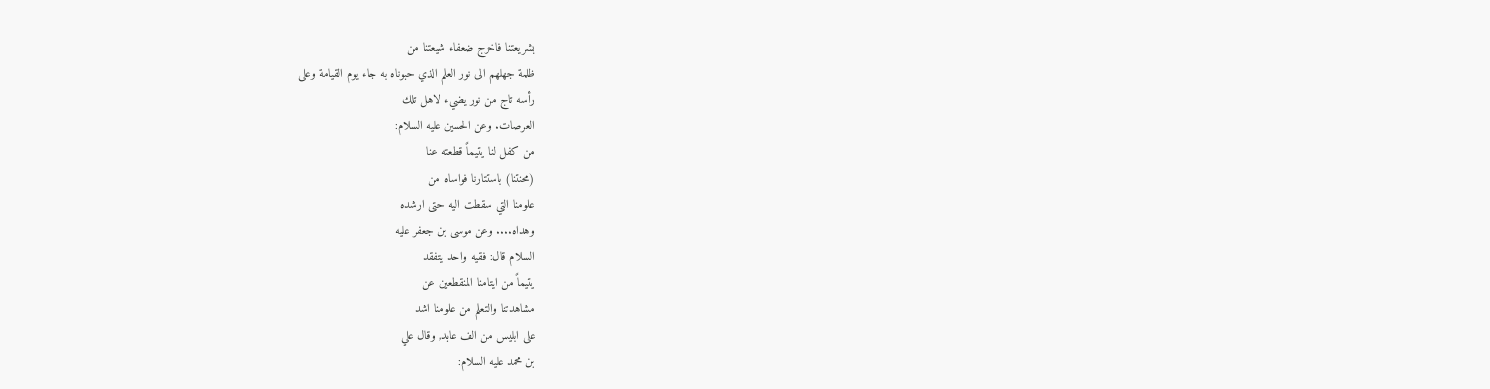بشريعتنا فاخرج ضعفاء شيعتنا من
ظلمة جهلهم الى نور العلم الذي حبوناه به جاء يوم القيامة وعلى
رأسه تاج من نور يضيء لاهل تلك
العرصات. وعن الحسين عليه السلام:
من كفل لنا يتيماً قطعته عنا
(محنتنا) باستتارنا فواساه من
علومنا التي سقطت اليه حتى ارشده
وهداه.... وعن موسى بن جعفر عليه
السلام قال: فقيه واحد يتفقد
يتيماً من ايتامنا المنقطعين عن
مشاهدتنا والتعلم من علومنا اشد
على ابليس من الف عابد, وقال علي
بن محمد عليه السلام: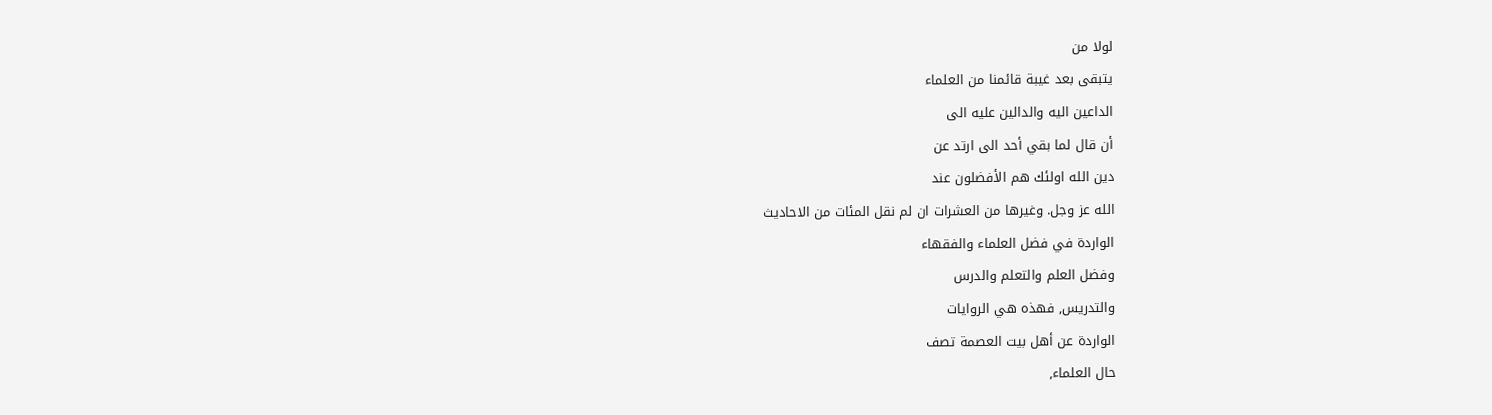لولا من
يتبقى بعد غيبة قائمنا من العلماء
الداعين اليه والدالين عليه الى
أن قال لما بقي أحد الى ارتد عن
دين الله اولئك هم الأفضلون عند
الله عز وجل. وغيرها من العشرات ان لم نقل المئات من الاحاديث
الواردة في فضل العلماء والفقهاء
وفضل العلم والتعلم والدرس
والتدريس, فهذه هي الروايات
الواردة عن أهل بيت العصمة تصف
حال العلماء,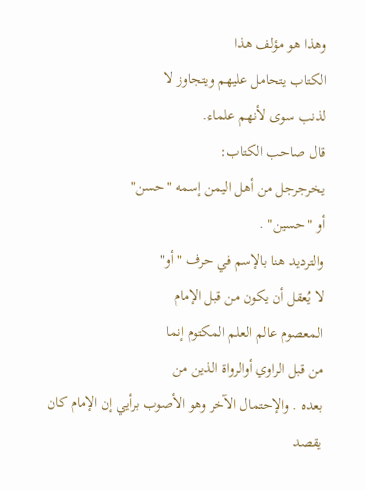وهذا هو مؤلف هذا
الكتاب يتحامل عليهم ويتجاوز لا
لذنب سوى لأنهم علماء.
قال صاحب الكتاب:
يخرجرجل من أهل اليمن إسمه "حسن"
أو "حسين" .
والترديد هنا بالإسم في حرف "أو"
لا يُعقل أن يكون من قبل الإمام
المعصوم عالم العلم المكتوم إنما
من قبل الراوي أوالرواة الذين من
بعده . والإحتمال الآخر وهو الأصوب برأيي إن الإمام كان يقصد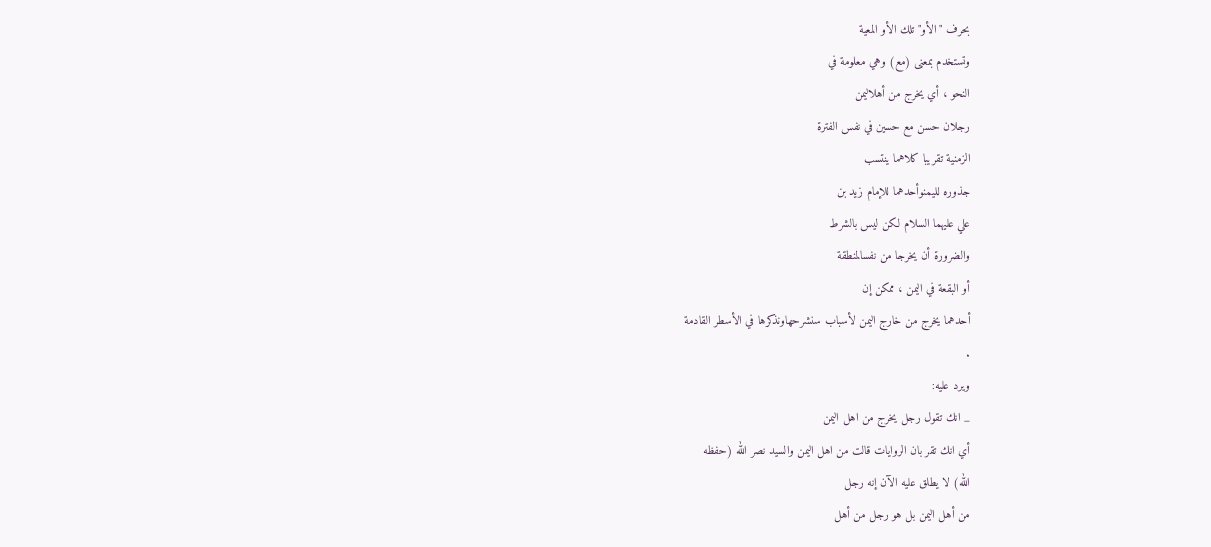بحرف "الأو" تلك الأو المعية
وتستخدم بمعنى (مع) وهي معلومة في
النحو ، أي يخرج من أهلاليمن
رجلان حسن مع حسين في نفس الفترة
الزمنية تقريبا كلاهما ينتسب
جذوره لليمنوأحدهما للإمام زيد بن
علي عليهما السلام لكن ليس بالشرط
والضرورة أن يخرجا من نفسالمنطقة
أو البقعة في اليمن ، ممكن إن
أحدهما يخرج من خارج اليمن لأسباب سنشرحهاونذكرها في الأسطر القادمة
.
ويرد عليه:
_ انك تقول رجل يخرج من اهل اليمن
أي انك تقر بان الروايات قالت من اهل اليمن والسيد نصر الله (حفظه
الله) لا يطلق عليه الآن إنه رجل
من أهل اليمن بل هو رجل من أهل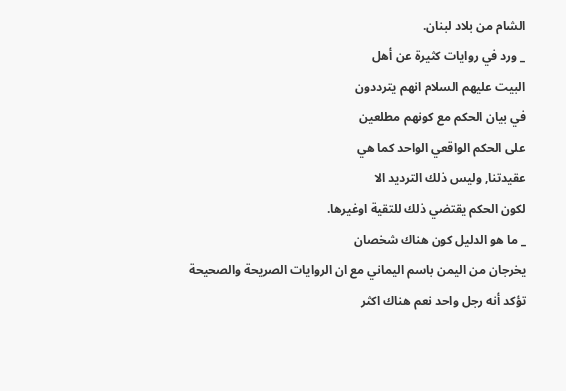الشام من بلاد لبنان.
_ ورد في روايات كثيرة عن أهل
البيت عليهم السلام انهم يترددون
في بيان الحكم مع كونهم مطلعين
على الحكم الواقعي الواحد كما هي
عقيدتنا, وليس ذلك الترديد الا
لكون الحكم يقتضي ذلك للتقية اوغيرها.
_ ما هو الدليل كون هناك شخصان
يخرجان من اليمن باسم اليماني مع ان الروايات الصريحة والصحيحة
تؤكد أنه رجل واحد نعم هناك اكثر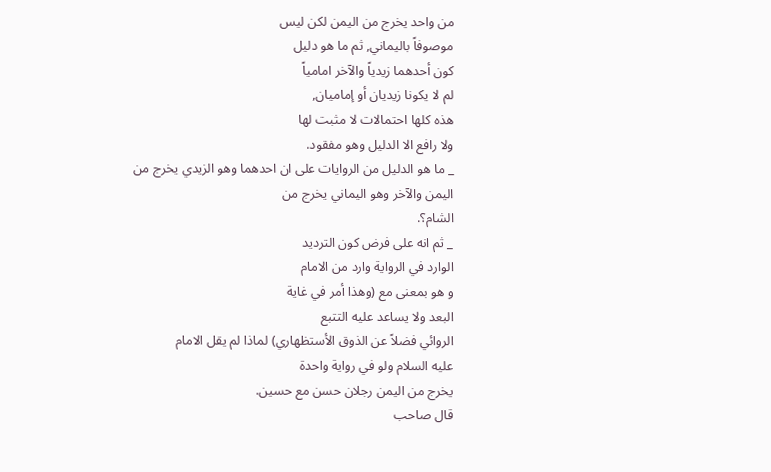من واحد يخرج من اليمن لكن ليس
موصوفاً باليماني, ثم ما هو دليل
كون أحدهما زيدياً والآخر امامياً
لم لا يكونا زيديان أو إماميان,
هذه كلها احتمالات لا مثبت لها
ولا رافع الا الدليل وهو مفقود.
_ ما هو الدليل من الروايات على ان احدهما وهو الزيدي يخرج من
اليمن والآخر وهو اليماني يخرج من
الشام؟.
_ ثم انه على فرض كون الترديد
الوارد في الرواية وارد من الامام
و هو بمعنى مع (وهذا أمر في غاية
البعد ولا يساعد عليه التتبع
الروائي فضلاً عن الذوق الأستظهاري) لماذا لم يقل الامام
عليه السلام ولو في رواية واحدة
يخرج من اليمن رجلان حسن مع حسين.
قال صاحب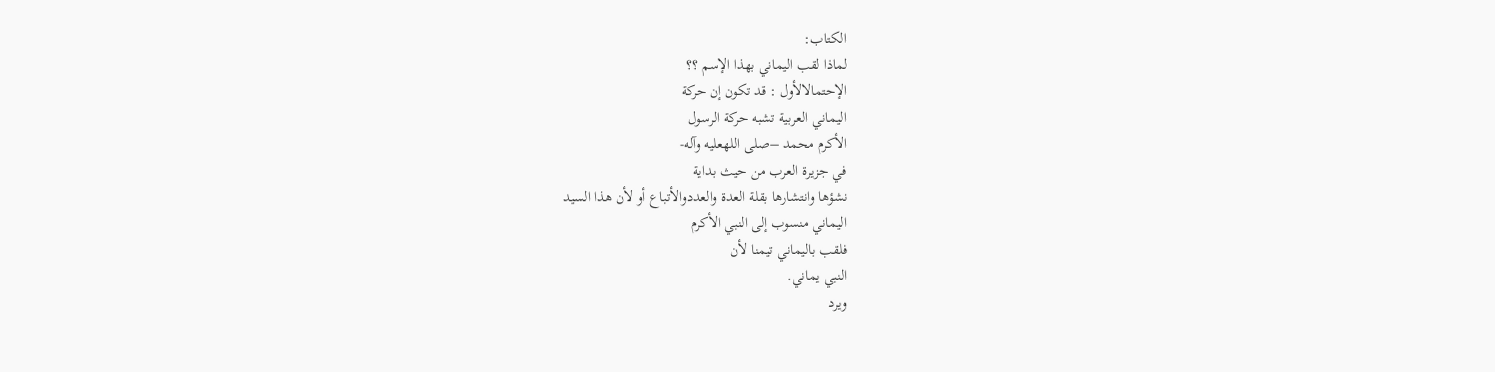الكتاب:
لماذا لقب اليماني بهذا الإسم ؟؟
الإحتمالالأول : قد تكون إن حركة
اليماني العربية تشبه حركة الرسول
الأكرم محمد –صلى اللهعليه وآله-
في جزيرة العرب من حيث بداية
نشؤها وانتشارها بقلة العدة والعددوالأتباع أو لأن هذا السيد
اليماني منسوب إلى النبي الأكرم
فلقب باليماني تيمنا لأن
النبي يماني.
ويرد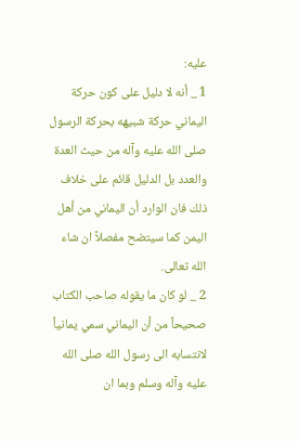عليه:
1 _ أنه لا دليل على كون حركة
اليماني حركة شبيهه بحركة الرسول
صلى الله عليه وآله من حيث العدة
والعدد بل الدليل قائم على خلاف
ذلك فان الوارد أن اليماني من أهل
اليمن كما سيتضح مفصلاً ان شاء
الله تعالى.
2 _ لو كان ما يقوله صاحب الكتاب
صحيحاً من أن اليماني سمي يمانياً
لانتسابه الى رسول الله صلى الله
عليه وآله وسلم وبما ان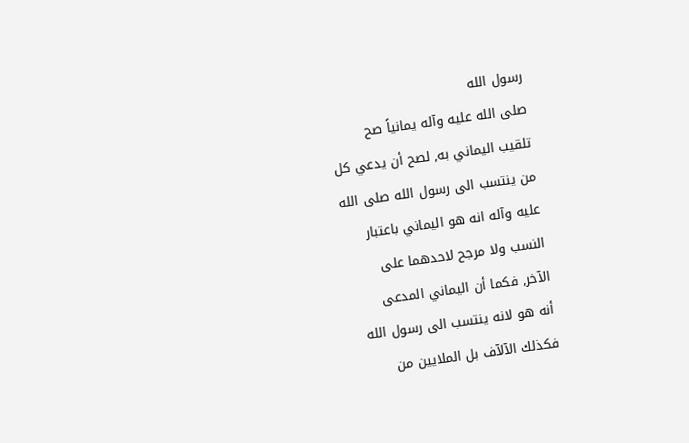رسول الله
صلى الله عليه وآله يمانياً صح
تلقيب اليماني به, لصح أن يدعي كل
من ينتسب الى رسول الله صلى الله
عليه وآله انه هو اليماني باعتبار
النسب ولا مرجح لاحدهما على
الآخر, فكما أن اليماني المدعى
أنه هو لانه ينتسب الى رسول الله
فكذلك الآلآف بل الملايين من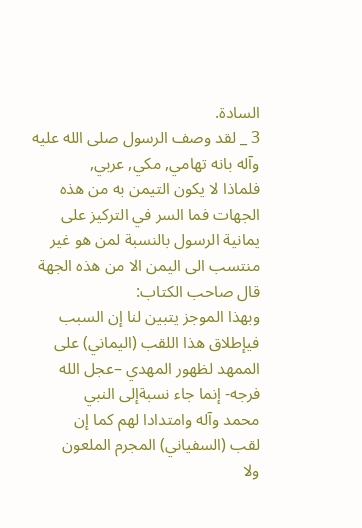السادة.
3 _ لقد وصف الرسول صلى الله عليه
وآله بانه تهامي, مكي, عربي,
فلماذا لا يكون التيمن به من هذه
الجهات فما السر في التركيز على
يمانية الرسول بالنسبة لمن هو غير
منتسب الى اليمن الا من هذه الجهة
قال صاحب الكتاب:
وبهذا الموجز يتبين لنا إن السبب
فيإطلاق هذا اللقب (اليماني) على
الممهد لظهور المهدي –عجل الله
فرجه- إنما جاء نسبةإلى النبي
محمد وآله وامتدادا لهم كما إن
لقب (السفياني) المجرم الملعون
ولا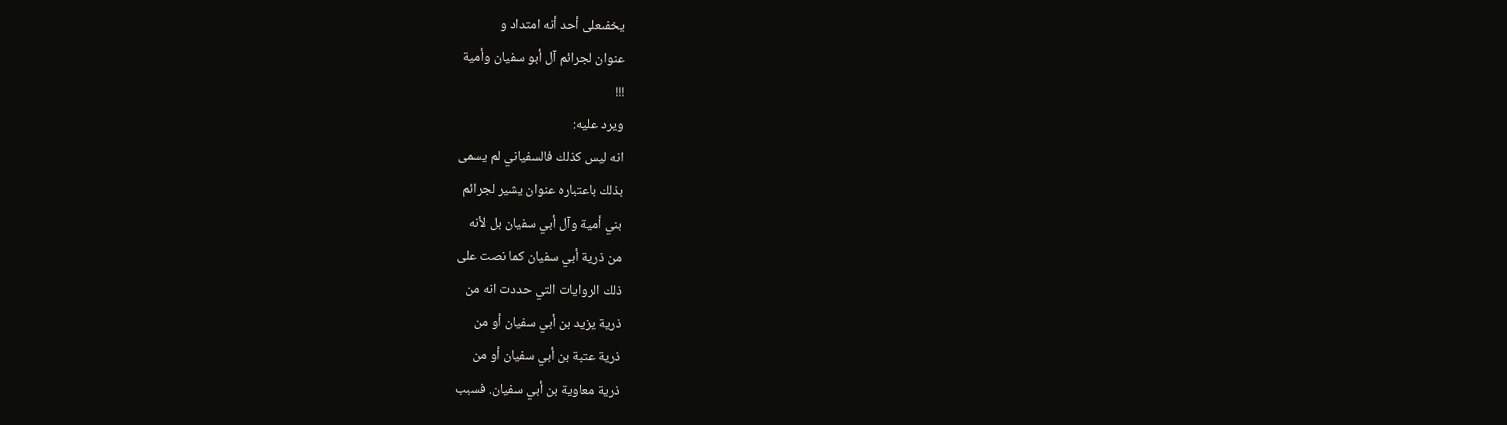يخفىعلى أحد أنه امتداد و
عنوان لجرائم آل أبو سفيان وأمية
!!!
ويرد عليه:
انه ليس كذلك فالسفياني لم يسمى
بذلك باعتباره عنوان يشير لجرائم
بني أمية وآل أبي سفيان بل لأنه
من ذرية أبي سفيان كما نصت على
ذلك الروايات التي حددت انه من
ذرية يزيد بن أبي سفيان أو من
ذرية عتبة بن أبي سفيان أو من
ذرية معاوية بن أبي سفيان. فسبب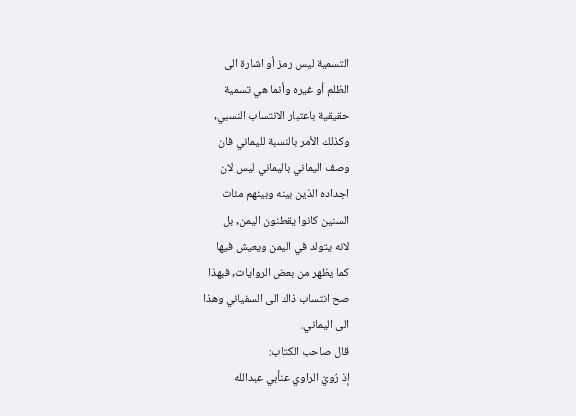التسمية ليس رمز أو اشارة الى
الظلم أو غيره وأنما هي تسمية
حقيقية باعتبار الانتساب النسبي,
وكذلك الأمر بالنسبة لليماني فان
وصف اليماني باليماني ليس لان
اجداده الذين بينه وبينهم مئات
السنين كانوا يقطنون اليمن, بل
لانه يتولد في اليمن ويعيش فيها
كما يظهر من بعض الروايات, فبهذا
صح انتساب ذاك الى السفياني وهذا
الى اليماني.
قال صاحب الكتاب:
إذ رُويّ الراوي عنأبي عبدالله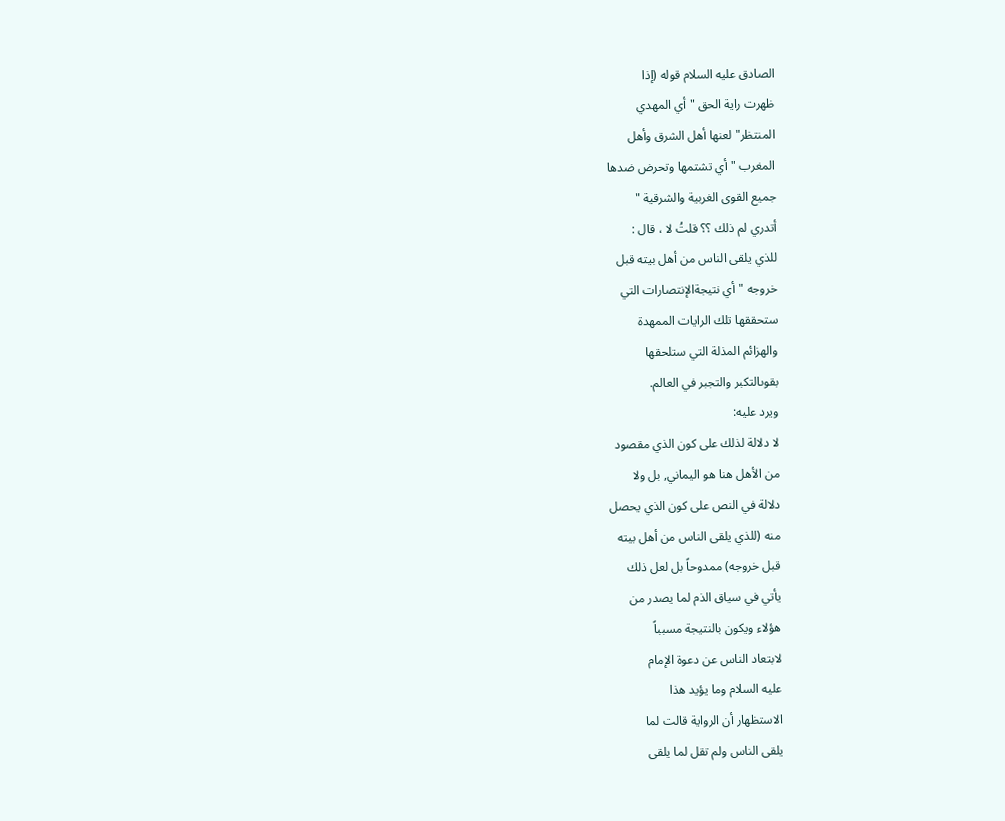الصادق عليه السلام قوله (إذا
ظهرت راية الحق "أي المهدي
المنتظر" لعنها أهل الشرق وأهل
المغرب "أي تشتمها وتحرض ضدها
جميع القوى الغربية والشرقية "
أتدري لم ذلك ؟؟ قلتُ لا ، قال :
للذي يلقى الناس من أهل بيته قبل
خروجه "أي نتيجةالإنتصارات التي
ستحققها تلك الرايات الممهدة
والهزائم المذلة التي ستلحقها
بقوىالتكبر والتجبر في العالم.
ويرد عليه:
لا دلالة لذلك على كون الذي مقصود
من الأهل هنا هو اليماني, بل ولا
دلالة في النص على كون الذي يحصل
منه (للذي يلقى الناس من أهل بيته
قبل خروجه) ممدوحاً بل لعل ذلك
يأتي في سياق الذم لما يصدر من
هؤلاء ويكون بالنتيجة مسبباً
لابتعاد الناس عن دعوة الإمام
عليه السلام وما يؤيد هذا
الاستظهار أن الرواية قالت لما
يلقى الناس ولم تقل لما يلقى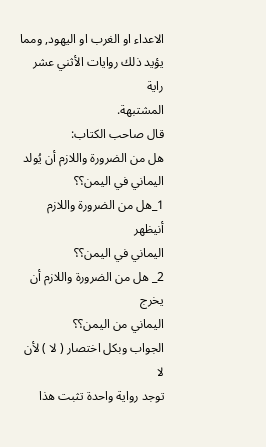الاعداء او الغرب او اليهود, ومما
يؤيد ذلك روايات الأثني عشر راية
المشتبهة.
قال صاحب الكتاب:
هل من الضرورة واللازم أن يُولد
اليماني في اليمن؟؟
1_هل من الضرورة واللازم أنيظهر
اليماني في اليمن؟؟
2_ هل من الضرورة واللازم أن يخرج
اليماني من اليمن؟؟
الجواب وبكل اختصار ( لا ) لأن لا
توجد رواية واحدة تثبت هذا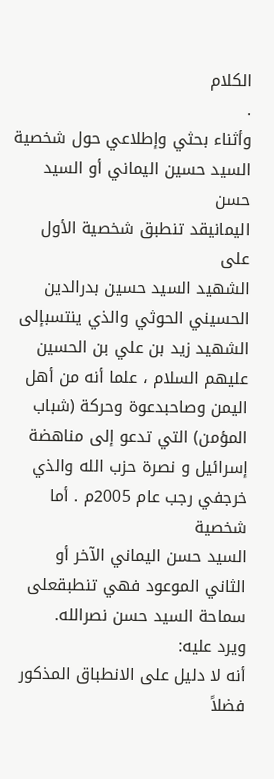الكلام
.
وأثناء بحثي وإطلاعي حول شخصية
السيد حسين اليماني أو السيد حسن
اليمانيقد تنطبق شخصية الأول على
الشهيد السيد حسين بدرالدين
الحسيني الحوثي والذي ينتسبإلى
الشهيد زيد بن علي بن الحسين
عليهم السلام ، علما أنه من أهل
اليمن وصاحبدعوة وحركة (شباب
المؤمن) التي تدعو إلى مناهضة
إسرائيل و نصرة حزب الله والذي
خرجفي رجب عام 2005م . أما شخصية
السيد حسن اليماني الآخر أو
الثاني الموعود فهي تنطبقعلى
سماحة السيد حسن نصرالله.
ويرد عليه:
أنه لا دليل على الانطباق المذكور
فضلاً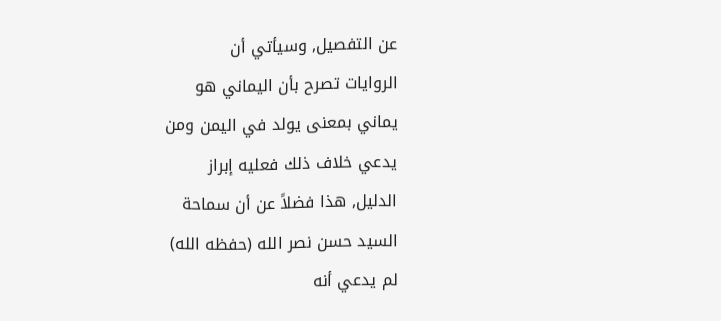عن التفصيل, وسيأتي أن
الروايات تصرح بأن اليماني هو
يماني بمعنى يولد في اليمن ومن
يدعي خلاف ذلك فعليه إبراز
الدليل, هذا فضلاً عن أن سماحة
السيد حسن نصر الله (حفظه الله)
لم يدعي أنه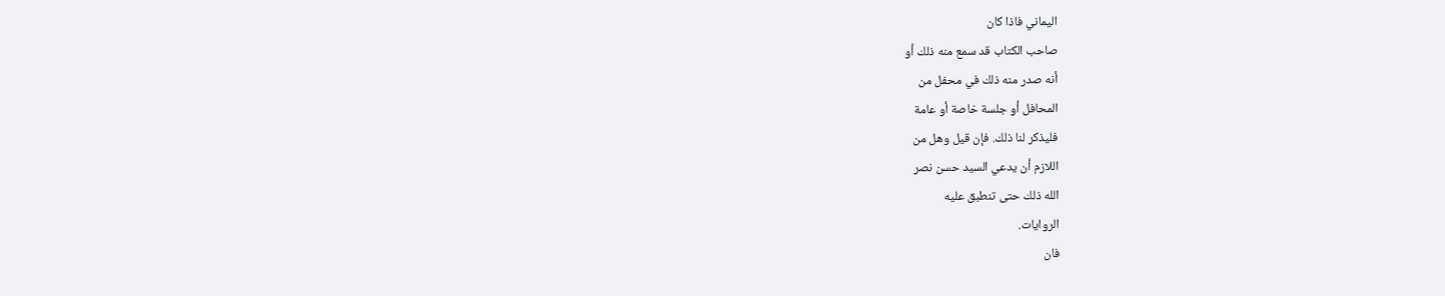اليماني فاذا كان
صاحب الكتاب قد سمع منه ذلك أو
أنه صدر منه ذلك في محفل من
المحافل أو جلسة خاصة أو عامة
فليذكر لنا ذلك. فإن قيل وهل من
اللازم أن يدعي السيد حسن نصر
الله ذلك حتى تنطبق عليه
الروايات.
فان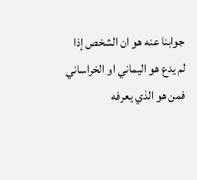جوابنا عنه هو ان الشخص إذا
لم يدع هو اليماني او الخراساني
فمن هو الذي يعرفه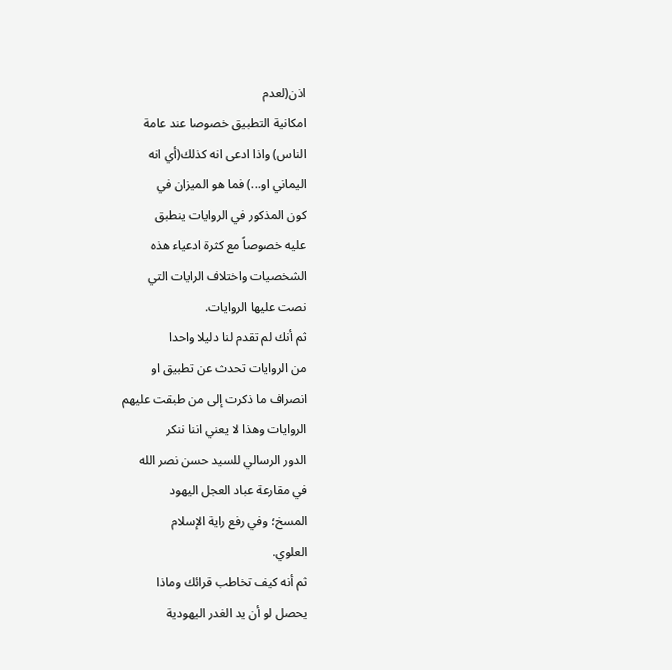اذن(لعدم
امكانية التطبيق خصوصا عند عامة
الناس) واذا ادعى انه كذلك(أي انه
اليماني او...) فما هو الميزان في
كون المذكور في الروايات ينطبق
عليه خصوصاً مع كثرة ادعياء هذه
الشخصيات واختلاف الرايات التي
نصت عليها الروايات.
ثم أنك لم تقدم لنا دليلا واحدا
من الروايات تحدث عن تطبيق او
انصراف ما ذكرت إلى من طبقت عليهم
الروايات وهذا لا يعني اننا ننكر
الدور الرسالي للسيد حسن نصر الله
في مقارعة عباد العجل اليهود
المسخ؛ وفي رفع راية الإسلام
العلوي.
ثم أنه كيف تخاطب قرائك وماذا
يحصل لو أن يد الغدر اليهودية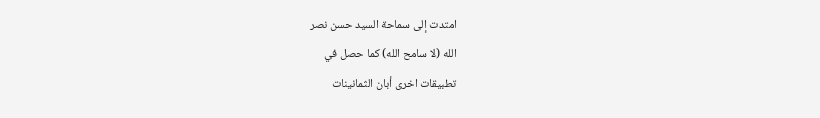امتدت إلى سماحة السيد حسن نصر
الله (لا سامح الله) كما حصل في
تطبيقات اخرى أبان الثمانينات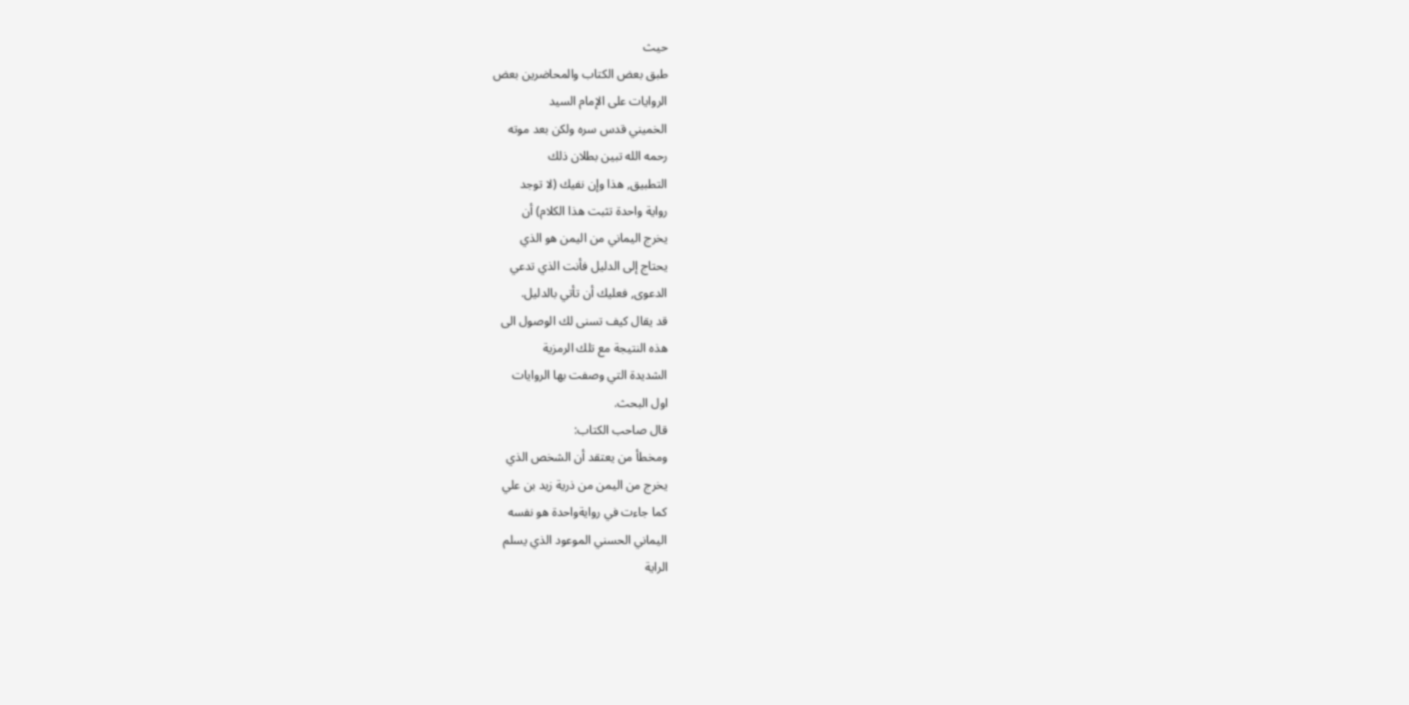حيث
طبق بعض الكتاب والمحاضرين بعض
الروايات على الإمام السيد
الخميني قدس سره ولكن بعد موته
رحمه الله تبين بطلان ذلك
التطبيق, هذا وإن نفيك (لا توجد
رواية واحدة تثبت هذا الكلام) أن
يخرج اليماني من اليمن هو الذي
يحتاج إلى الدليل فأنت الذي تدعي
الدعوى, فعليك أن تأتي بالدليل.
قد يقال كيف تسنى لك الوصول الى
هذه النتيجة مع تلك الرمزية
الشديدة التي وصفت بها الروايات
اول البحث.
قال صاحب الكتاب:
ومخطأ من يعتقد أن الشخص الذي
يخرج من اليمن من ذرية زيد بن علي
كما جاءت في روايةواحدة هو نفسه
اليماني الحسني الموعود الذي يسلم
الراية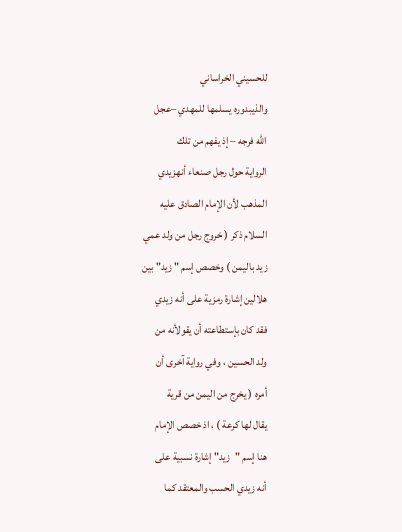للحسيني الخراساني
والذيبدوره يسلمها للمهدي –عجل
الله فرجه – إذ يفهم من تلك
الرواية حول رجل صنعاء أنهزيدي
المذهب لأن الإمام الصادق عليه
السلام ذكر ( خروج رجل من ولد عمي
زيد باليمن ) وخصص إسم " زيد" بين
هلالين إشارة رمزية على أنه زيدي
فقد كان بإستطاعته أن يقولأنه من
ولد الحسين ، وفي رواية آخرى أن
أمره ( يخرج من اليمن من قرية
يقال لها كرعة ) ، اذ خصص الإمام
هنا إسم "زيد" إشارة نسبية على
أنه زيدي الحسب والمعتقد كما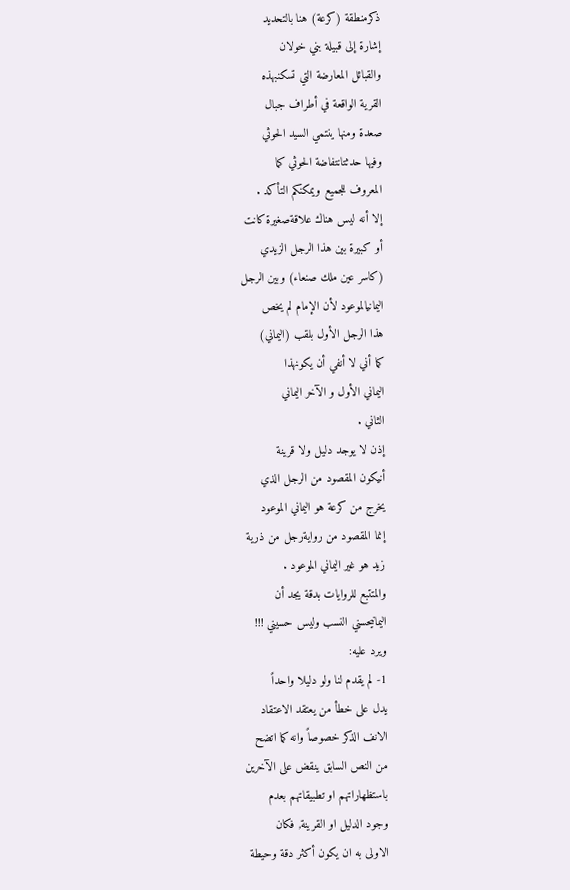ذكرمنطقة (كرعة) هنا بالتحديد
إشارة إلى قبيلة بني خولان
والقبائل المعارضة التي تسكنبهذه
القرية الواقعة في أطراف جبال
صعدة ومنها ينتمي السيد الحوثي
وفيها حدثتانتفاضة الحوثي كما
المعروف للجميع ويمكنكم التأكد .
إلا أنه ليس هناك علاقةصغيرة كانت
أو كبيرة بين هذا الرجل الزيدي
(كاسر عين ملك صنعاء) وبين الرجل
اليمانيالموعود لأن الإمام لم يخص
هذا الرجل الأول بلقب (اليماني)
كما أني لا أنفي أن يكونهذا
اليماني الأول و الآخر اليماني
الثاني .
إذن لا يوجد دليل ولا قرينة
أنيكون المقصود من الرجل الذي
يخرج من كرعة هو اليماني الموعود
إنما المقصود من روايةرجل من ذرية
زيد هو غير اليماني الموعود .
والمتتبع للروايات بدقة يجد أن
اليمانيحسني النسب وليس حسيني !!!
ويرد عليه:
1- لم يقدم لنا ولو دليلا واحداً
يدل على خطأ من يعتقد الاعتقاد
الانف الذكر خصوصاً وانه كما اتضح
من النص السابق ينقض على الآخرين
باستظهاراتهم او تطبيقاتهم بعدم
وجود الدليل او القرينة, فكان
الاولى به ان يكون أكثر دقة وحيطة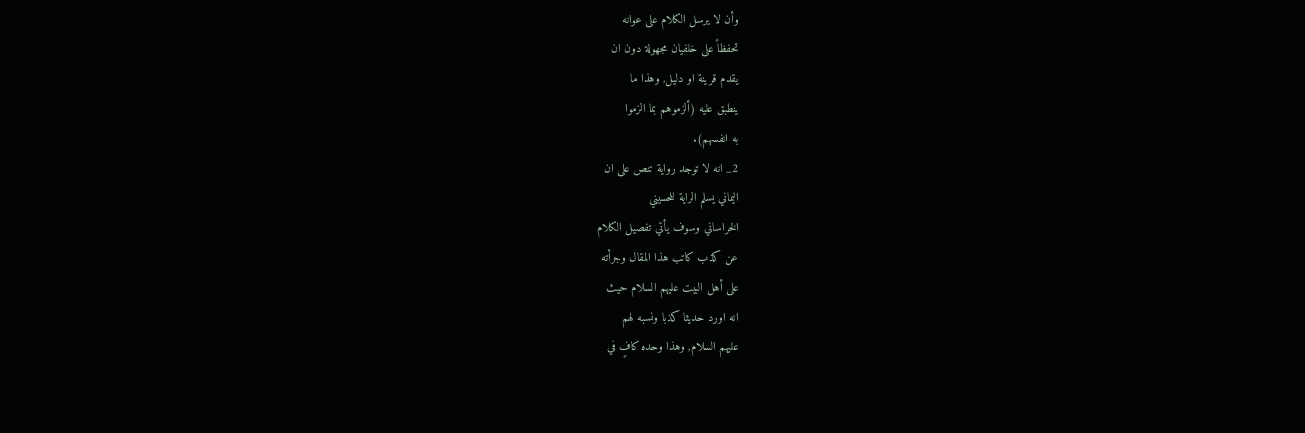وأن لا يرسل الكلام على عوانه
تحفظاً على خلفيان مجهولة دون ان
يقدم قرينة او دليل, وهذا ما
ينطبق عليه (ألزموهم بما الزموا
به انفسهم).
2_ انه لا توجد رواية تنص على ان
اليماني يسلم الراية للحسيني
الخراساني وسوف يأتي تفصيل الكلام
عن كذب كاتب هذا المقال وجرأته
على أهل البيت عليهم السلام حيث
انه اورد حديثا كذبا ونسبه لهم
عليهم السلام, وهذا وحده كافٍ في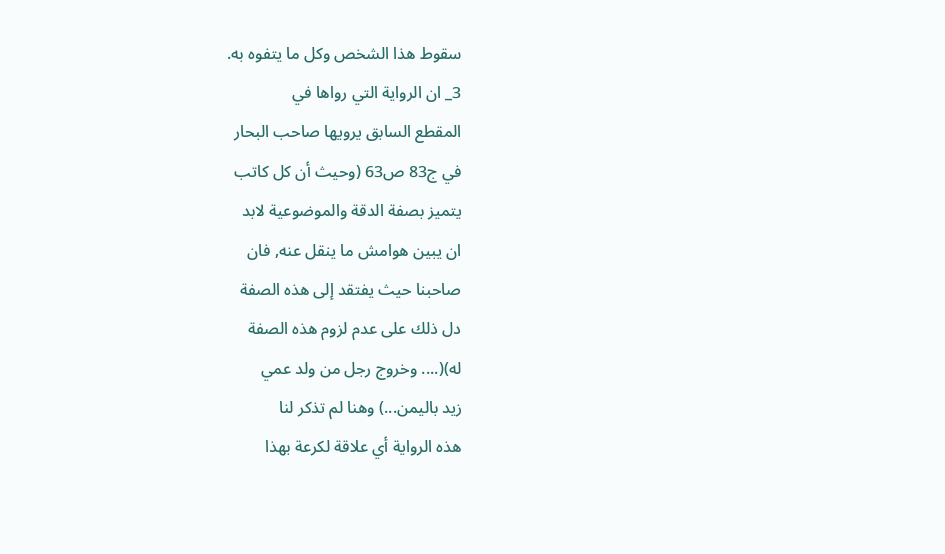سقوط هذا الشخص وكل ما يتفوه به.
3_ ان الرواية التي رواها في
المقطع السابق يرويها صاحب البحار
في ج83 ص63 (وحيث أن كل كاتب
يتميز بصفة الدقة والموضوعية لابد
ان يبين هوامش ما ينقل عنه, فان
صاحبنا حيث يفتقد إلى هذه الصفة
دل ذلك على عدم لزوم هذه الصفة
له)(.... وخروج رجل من ولد عمي
زيد باليمن...) وهنا لم تذكر لنا
هذه الرواية أي علاقة لكرعة بهذا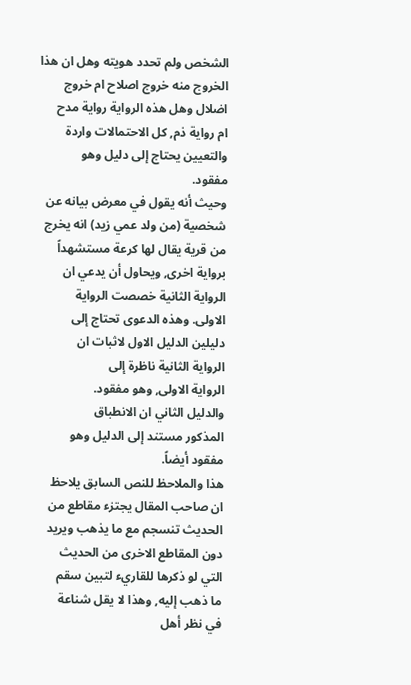الشخص ولم تحدد هويته وهل ان هذا
الخروج منه خروج اصلاح ام خروج
اضلال وهل هذه الرواية رواية مدح
ام رواية ذم, كل الاحتمالات واردة
والتعيين يحتاج إلى دليل وهو
مفقود.
وحيث أنه يقول في معرض بيانه عن
شخصية (من ولد عمي زيد) انه يخرج
من قرية يقال لها كرعة مستشهداً
برواية اخرى, ويحاول أن يدعي ان
الرواية الثانية خصصت الرواية
الاولى. وهذه الدعوى تحتاج إلى
دليلين الدليل الاول لاثبات ان
الرواية الثانية ناظرة إلى
الرواية الاولى, وهو مفقود.
والدليل الثاني ان الانطباق
المذكور مستند إلى الدليل وهو
مفقود أيضاً.
هذا والملاحظ للنص السابق يلاحظ
ان صاحب المقال يجتزء مقاطع من
الحديث تنسجم مع ما يذهب ويريد
دون المقاطع الاخرى من الحديث
التي لو ذكرها للقاريء لتبين سقم
ما ذهب إليه, وهذا لا يقل شناعة
في نظر أهل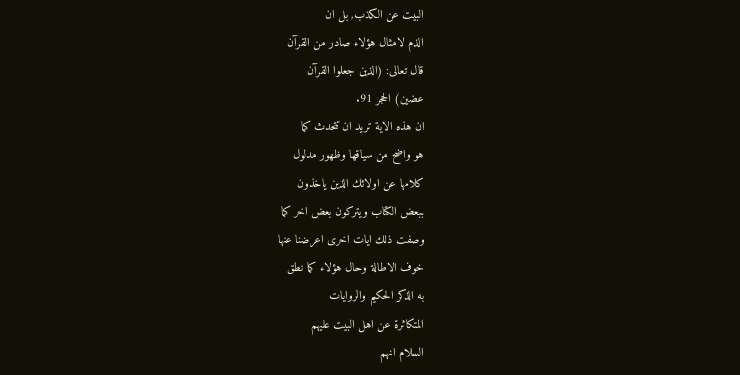البيت عن الكذب, بل ان
الذم لامثال هؤلاء صادر من القرآن
قال تعالى: (الذين جعلوا القرآن
عضين) الحجر 91.
ان هذه الاية تريد ان تتحدث كما
هو واضح من سياقها وظهور مدلول
كلامها عن اولائك الذين ياخذون
ببعض الكتاب ويتركون بعض اخر كما
وصفت ذلك ايات اخرى اعرضنا عنها
خوف الاطالة وحال هؤلاء كما نطق
به الذكر الحكيم والروايات
المتكاثرة عن اهل البيت عليهم
السلام انهم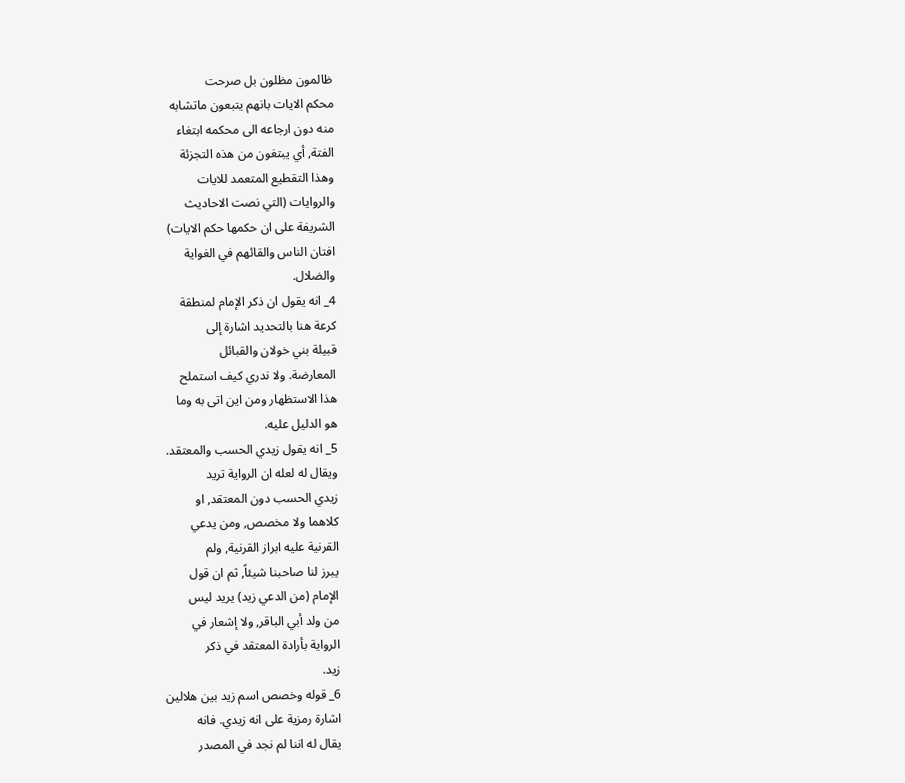ظالمون مظلون بل صرحت
محكم الايات بانهم يتبعون ماتشابه
منه دون ارجاعه الى محكمه ابتغاء
الفتة, أي يبتغون من هذه التجزئة
وهذا التقطيع المتعمد للايات
والروايات (التي نصت الاحاديث
الشريفة على ان حكمها حكم الايات)
افتان الناس والقائهم في الغواية
والضلال.
4_ انه يقول ان ذكر الإمام لمنطقة
كرعة هنا بالتحديد اشارة إلى
قبيلة بني خولان والقبائل
المعارضة. ولا ندري كيف استملح
هذا الاستظهار ومن اين اتى به وما
هو الدليل عليه.
5_ انه يقول زيدي الحسب والمعتقد.
ويقال له لعله ان الرواية تريد
زيدي الحسب دون المعتقد, او
كلاهما ولا مخصص, ومن يدعي
القرنية عليه ابراز القرنية, ولم
يبرز لنا صاحبنا شيئاً, ثم ان قول
الإمام (من الدعي زيد) يريد ليس
من ولد أبي الباقر, ولا إشعار في
الرواية بأرادة المعتقد في ذكر
زيد.
6_ قوله وخصص اسم زيد بين هلالين
اشارة رمزية على انه زيدي. فانه
يقال له اننا لم نجد في المصدر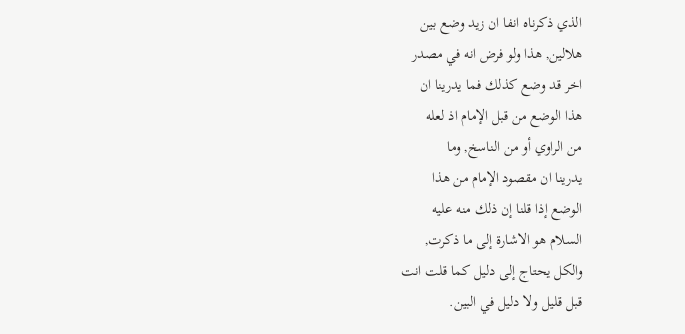الذي ذكرناه انفا ان زيد وضع بين
هلالين, هذا ولو فرض انه في مصدر
اخر قد وضع كذلك فما يدرينا ان
هذا الوضع من قبل الإمام اذ لعله
من الراوي أو من الناسخ, وما
يدرينا ان مقصود الإمام من هذا
الوضع إذا قلنا إن ذلك منه عليه
السلام هو الاشارة إلى ما ذكرت,
والكل يحتاج إلى دليل كما قلت انت
قبل قليل ولا دليل في البين.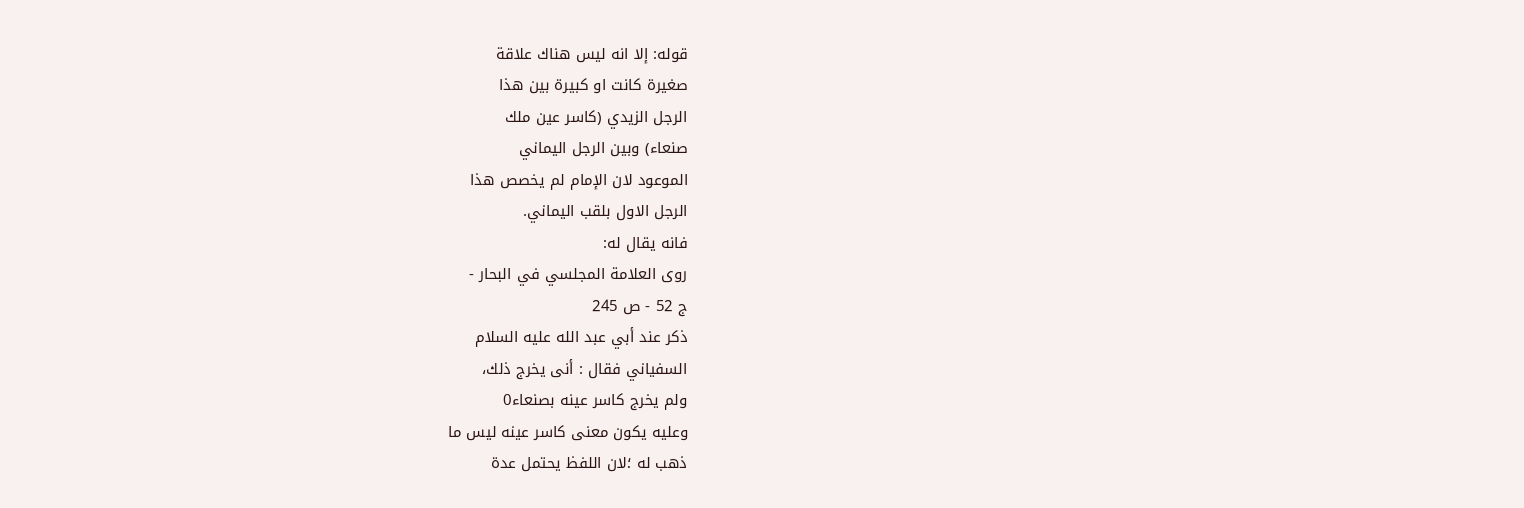قوله: إلا انه ليس هناك علاقة
صغيرة كانت او كبيرة بين هذا
الرجل الزيدي (كاسر عين ملك
صنعاء) وبين الرجل اليماني
الموعود لان الإمام لم يخصص هذا
الرجل الاول بلقب اليماني.
فانه يقال له:
روى العلامة المجلسي في البحار -
ج 52 - ص 245
ذكر عند أبي عبد الله عليه السلام
السفياني فقال : أنى يخرج ذلك،
ولم يخرج كاسر عينه بصنعاء0
وعليه يكون معنى كاسر عينه ليس ما
ذهب له ؛لان اللفظ يحتمل عدة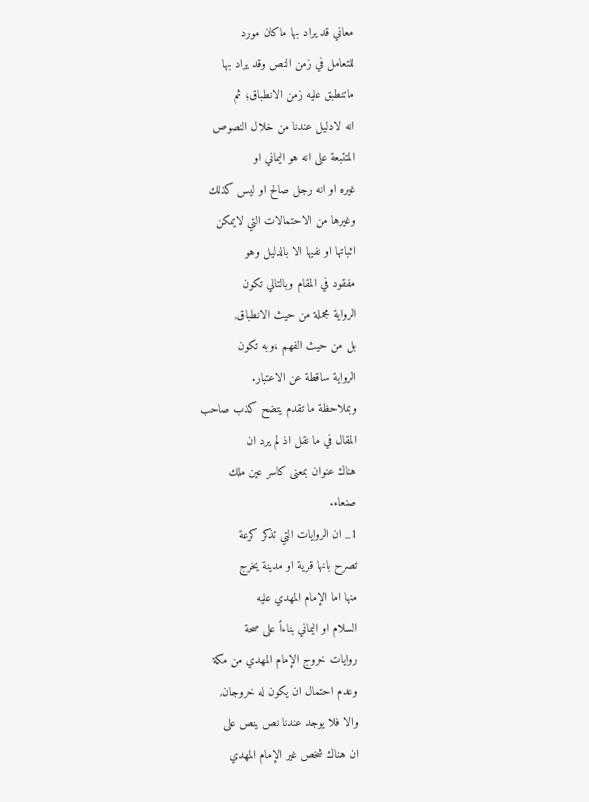معاني قد يراد بها ماكان مورد
للتعامل في زمن النص وقد يراد بها
ماتنطبق عليه زمن الانطباق؛ ثم
انه لادليل عندنا من خلال النصوص
المتتبعة على انه هو اليماني او
غيره او انه رجل صالح او ليس كذلك
وغيرها من الاحتمالات التي لايمكن
اثباتها او نفيها الا بالدليل وهو
مفقود في المقام وبالتالي تكون
الرواية مجملة من حيث الانطباق,
بل من حيث الفهم ،وبه تكون
الرواية ساقطة عن الاعتبار.
وبملاحظة ما تقدم يتضح كذب صاحب
المقال في ما نقل اذ لم يرد ان
هناك عنوان بمعنى كاسر عين ملك
صنعاء.
1_ ان الروايات التي تذكر كرعة
تصرح بانها قرية او مدينة يخرج
منها اما الإمام المهدي عليه
السلام او اليماني بناءاً على صحة
روايات خروج الإمام المهدي من مكة
وعدم احتمال ان يكون له خروجان,
والا فلا يوجد عندنا نص ينص على
ان هناك شخص غير الإمام المهدي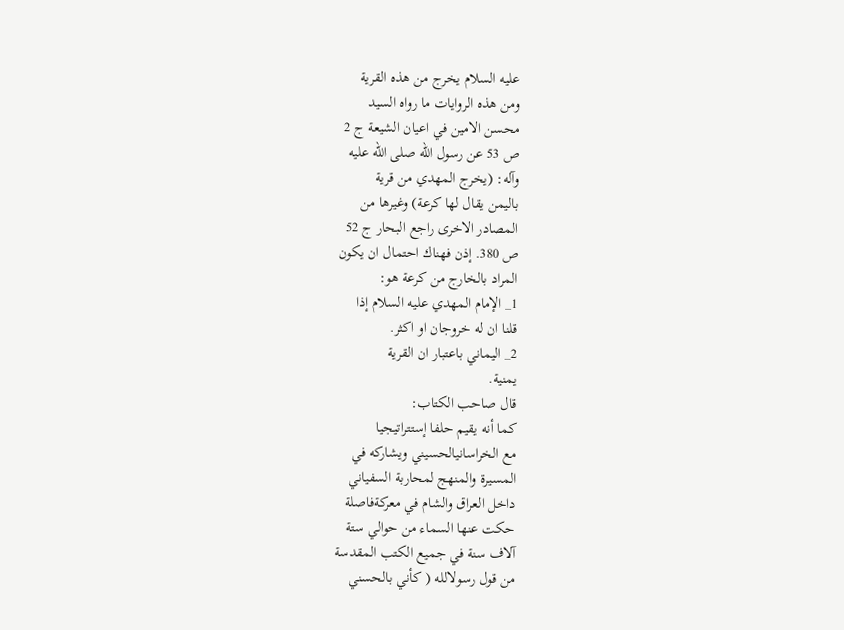عليه السلام يخرج من هذه القرية
ومن هذه الروايات ما رواه السيد
محسن الامين في اعيان الشيعة ج 2
ص 53 عن رسول الله صلى الله عليه
وآله: (يخرج المهدي من قرية
باليمن يقال لها كرعة) وغيرها من
المصادر الاخرى راجع البحار ج 52
ص 380. إذن فهناك احتمال ان يكون
المراد بالخارج من كرعة هو:
1_ الإمام المهدي عليه السلام إذا
قلنا ان له خروجان او اكثر.
2_ اليماني باعتبار ان القرية
يمنية.
قال صاحب الكتاب:
كما أنه يقيم حلفا إستتراتيجيا
مع الخراسانيالحسيني ويشاركه في
المسيرة والمنهج لمحاربة السفياني
داخل العراق والشام في معركةفاصلة
حكت عنها السماء من حوالي ستة
آلاف سنة في جميع الكتب المقدسة
من قول رسولالله ( كأني بالحسني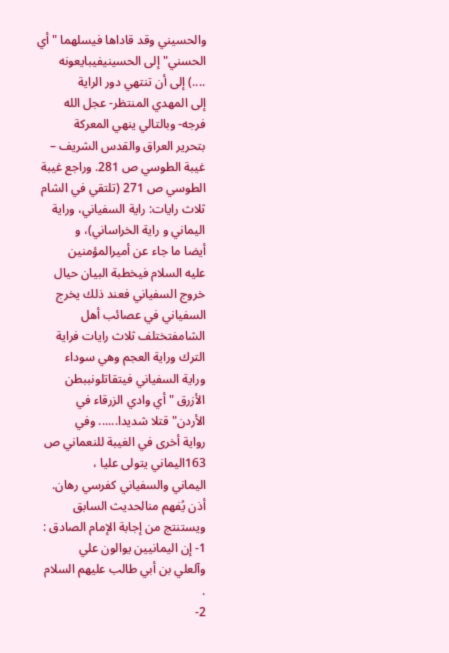والحسيني وقد قاداها فيسلهما "أي
الحسني" إلى الحسينيفيبايعونه
....) إلى أن تنتهي دور الراية
إلى المهدي المنتظر- عجل الله
فرجه- وبالتالي ينهي المعركة
بتحرير العراق والقدس الشريف –
غيبة الطوسي ص 281. وراجع غيبة
الطوسي ص 271 (تلتقي في الشام
ثلاث رايات: راية السفياني، وراية
اليماني و راية الخراساني)، و
أيضا ما جاء عن أميرالمؤمنين
عليه السلام فيخطبة البيان حيال
خروج السفياني فعند ذلك يخرج
السفياني في عصائب أهل
الشامفتختلف ثلاث رايات فراية
الترك وراية العجم وهي سوداء
وراية السفياني فيتقاتلونببطن
الأزرق "أي وادي الزرقاء في
الأردن" قتلا شديدا...... وفي
رواية أخرى في الغيبة للنعماني ص
163اليماني يتولى عليا ،
اليماني والسفياني كفرسي رهان.
أذن يُفهم منالحديث السابق
ويستنتج من إجابة الإمام الصادق :
1- إن اليمانيين يوالون علي
وآلعلي بن أبي طالب عليهم السلام
.
2-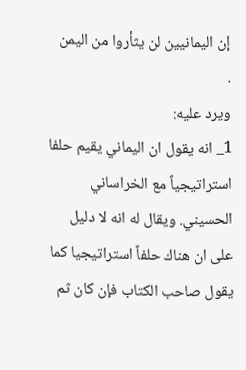إن اليمانيين لن يثأروا من اليمن
.
ويرد عليه:
1_ انه يقول ان اليماني يقيم حلفا
استراتيجياً مع الخراساني
الحسيني. ويقال له انه لا دليل
على ان هناك حلفاً استراتيجيا كما
يقول صاحب الكتاب فإن كان ثم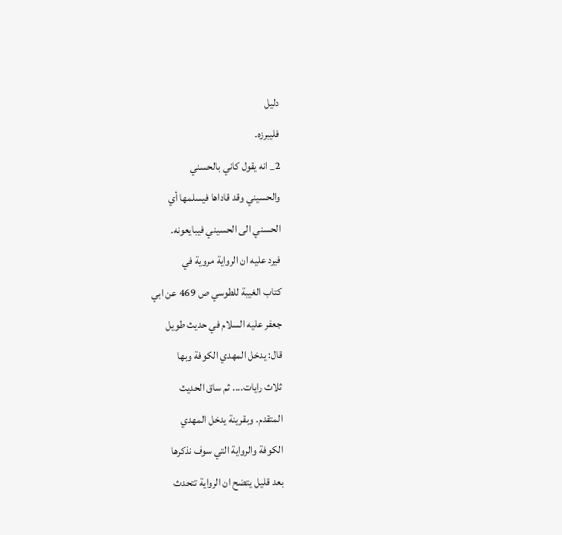دليل
فليبرزه.
2_ انه يقول كاني بالحسني
والحسيني وقد قاداها فيسلمها أي
الحسني الى الحسيني فيبايعونه.
فيرد عليه ان الرواية مروية في
كتاب الغيبة للطوسي ص 469 عن ابي
جعفر عليه السلام في حديث طويل
قال: يدخل المهدي الكوفة وبها
ثلاث رايات.... ثم ساق الحديث
المتقدم. وبقرينة يدخل المهدي
الكوفة والرواية التي سوف نذكرها
بعد قليل يتضح ان الرواية تتحدث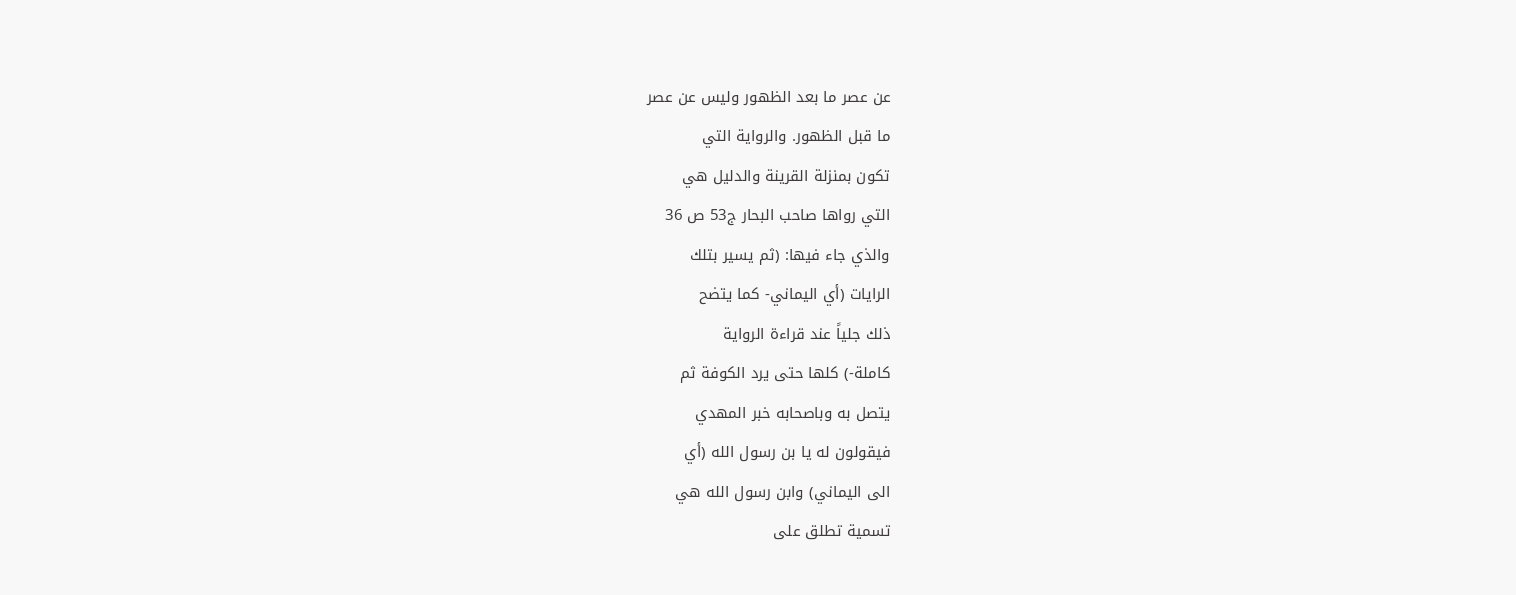عن عصر ما بعد الظهور وليس عن عصر
ما قبل الظهور. والرواية التي
تكون بمنزلة القرينة والدليل هي
التي رواها صاحب البحار ج53 ص 36
والذي جاء فيها: (ثم يسير بتلك
الرايات (أي اليماني- كما يتضح
ذلك جلياً عند قراءة الرواية
كاملة-) كلها حتى يرد الكوفة ثم
يتصل به وباصحابه خبر المهدي
فيقولون له يا بن رسول الله (أي
الى اليماني) وابن رسول الله هي
تسمية تطلق على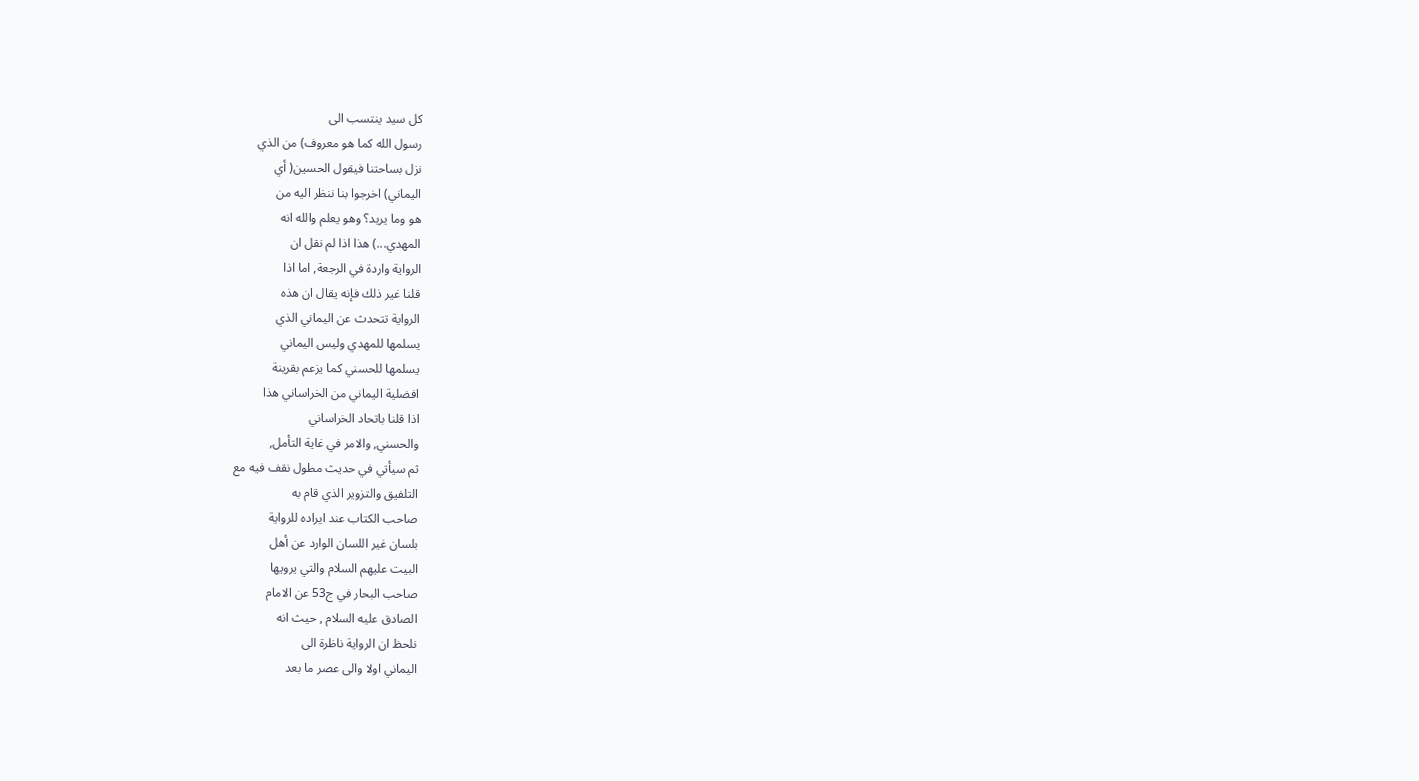كل سيد ينتسب الى
رسول الله كما هو معروف) من الذي
نزل بساحتنا فيقول الحسين( أي
اليماني) اخرجوا بنا ننظر اليه من
هو وما يريد؟ وهو يعلم والله انه
المهدي...) هذا اذا لم نقل ان
الرواية واردة في الرجعة, اما اذا
قلنا غير ذلك فإنه يقال ان هذه
الرواية تتحدث عن اليماني الذي
يسلمها للمهدي وليس اليماني
يسلمها للحسني كما يزعم بقرينة
افضلية اليماني من الخراساني هذا
اذا قلنا باتحاد الخراساني
والحسني, والامر في غاية التأمل,
ثم سيأتي في حديث مطول نقف فيه مع
التلفيق والتزوير الذي قام به
صاحب الكتاب عند ايراده للرواية
بلسان غير اللسان الوارد عن أهل
البيت عليهم السلام والتي يرويها
صاحب البحار في ج53 عن الامام
الصادق عليه السلام , حيث انه
نلحظ ان الرواية ناظرة الى
اليماني اولا والى عصر ما بعد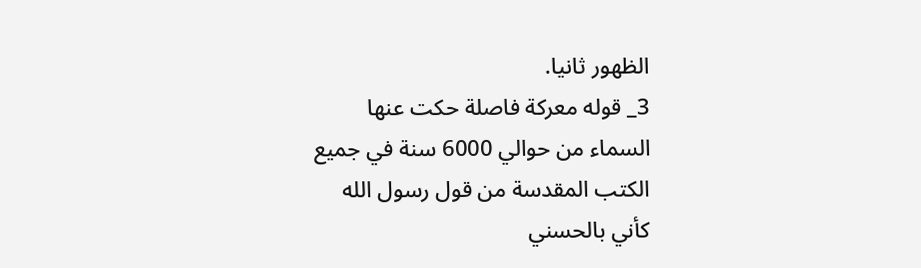الظهور ثانيا.
3_ قوله معركة فاصلة حكت عنها
السماء من حوالي 6000 سنة في جميع
الكتب المقدسة من قول رسول الله
كأني بالحسني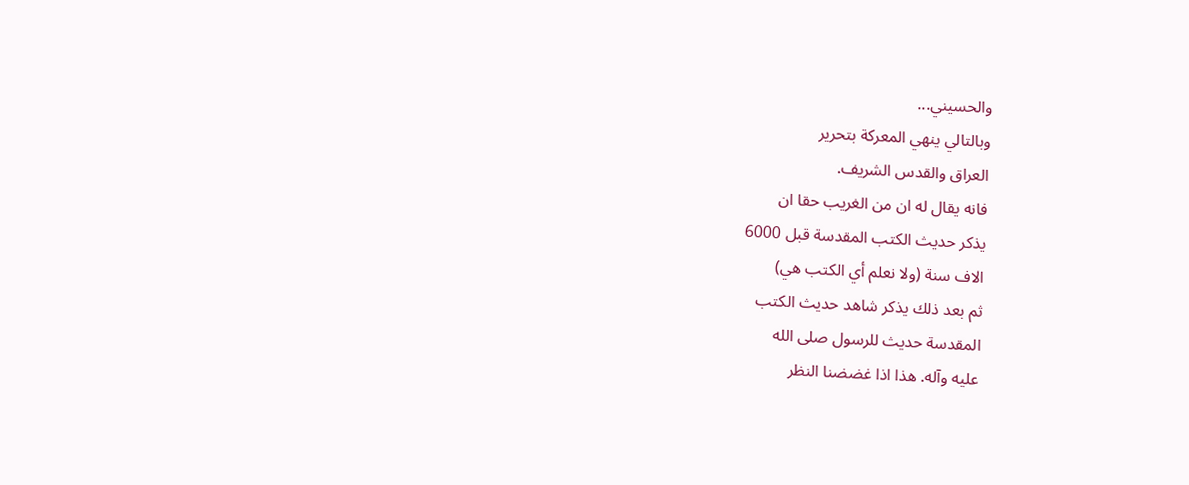والحسيني...
وبالتالي ينهي المعركة بتحرير
العراق والقدس الشريف.
فانه يقال له ان من الغريب حقا ان
يذكر حديث الكتب المقدسة قبل 6000
الاف سنة (ولا نعلم أي الكتب هي)
ثم بعد ذلك يذكر شاهد حديث الكتب
المقدسة حديث للرسول صلى الله
عليه وآله. هذا اذا غضضنا النظر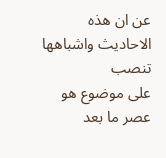عن ان هذه الاحاديث واشباهها تنصب
على موضوع هو عصر ما بعد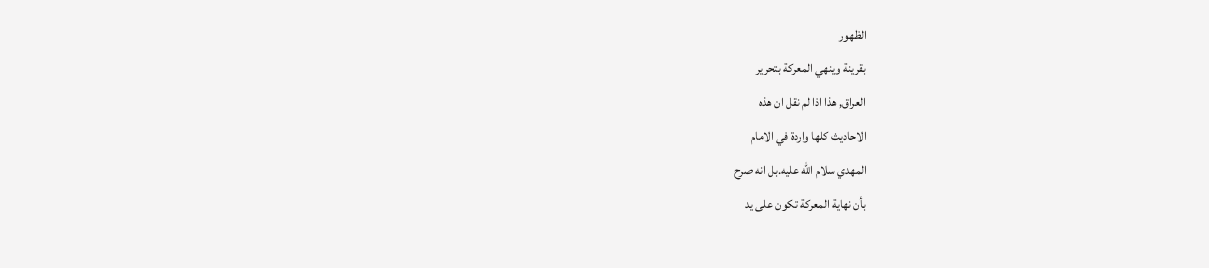الظهور
بقرينة وينهي المعركة بتحرير
العراق, هذا اذا لم نقل ان هذه
الاحاديث كلها واردة في الامام
المهدي سلام الله عليه.بل انه صرح
بأن نهاية المعركة تكون على يد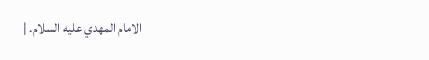الامام المهدي عليه السلام. |